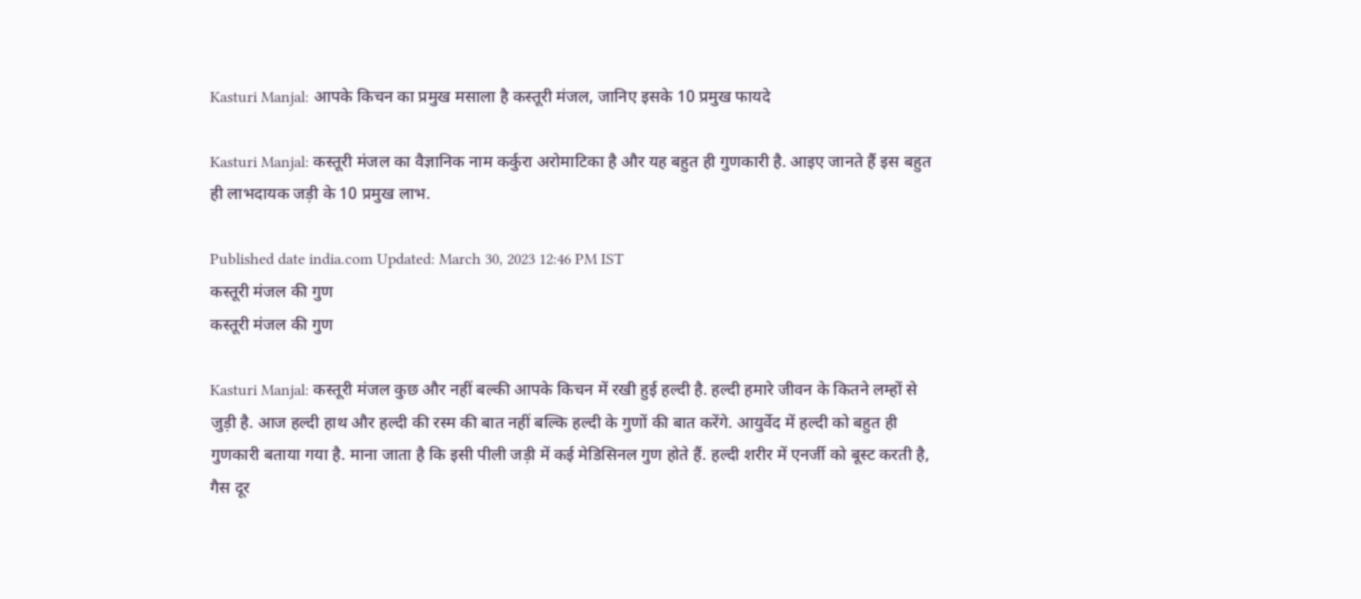Kasturi Manjal: आपके किचन का प्रमुख मसाला है कस्तूरी मंजल, जानिए इसके 10 प्रमुख फायदे

Kasturi Manjal: कस्तूरी मंजल का वैज्ञानिक नाम कर्कुरा अरोमाटिका है और यह बहुत ही गुणकारी है. आइए जानते हैं इस बहुत ही लाभदायक जड़ी के 10 प्रमुख लाभ.

Published date india.com Updated: March 30, 2023 12:46 PM IST
कस्तूरी मंजल की गुण
कस्तूरी मंजल की गुण

Kasturi Manjal: कस्तूरी मंजल कुछ और नहीं बल्की आपके किचन में रखी हुई हल्दी है. हल्दी हमारे जीवन के कितने लम्हों से जुड़ी है. आज हल्दी हाथ और हल्दी की रस्म की बात नहीं बल्कि हल्दी के गुणों की बात करेंगे. आयुर्वेद में हल्दी को बहुत ही गुणकारी बताया गया है. माना जाता है कि इसी पीली जड़ी में कई मेडिसिनल गुण होते हैं. हल्दी शरीर में एनर्जी को बूस्ट करती है, गैस दूर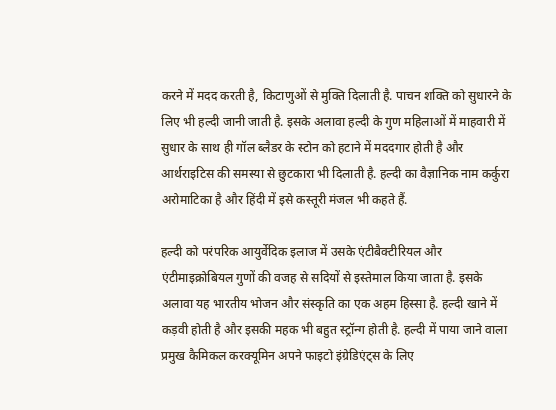करने में मदद करती है, किटाणुओं से मुक्ति दिलाती है. पाचन शक्ति को सुधारने के लिए भी हल्दी जानी जाती है. इसके अलावा हल्दी के गुण महिलाओं में माहवारी में सुधार के साथ ही गॉल ब्लैडर के स्टोन को हटाने में मददगार होती है और आर्थराइटिस की समस्या से छुटकारा भी दिलाती है. हल्दी का वैज्ञानिक नाम कर्कुरा अरोमाटिका है और हिंदी में इसे कस्तूरी मंजल भी कहते हैं.

हल्दी को परंपरिक आयुर्वेदिक इलाज में उसके एंटीबैक्टीरियल और एंटीमाइक्रोबियल गुणों की वजह से सदियों से इस्तेमाल किया जाता है. इसके अलावा यह भारतीय भोजन और संस्कृति का एक अहम हिस्सा है. हल्दी खाने में कड़वी होती है और इसकी महक भी बहुत स्ट्रॉन्ग होती है. हल्दी में पाया जाने वाला प्रमुख कैमिकल करक्यूमिन अपने फाइटो इंग्रेडिएंट्स के लिए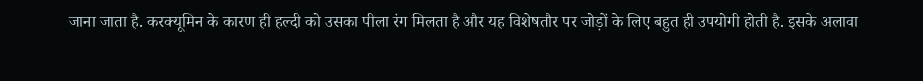जाना जाता है. करक्यूमिन के कारण ही हल्दी को उसका पीला रंग मिलता है और यह विशेषतौर पर जोड़ों के लिए बहुत ही उपयोगी होती है. इसके अलावा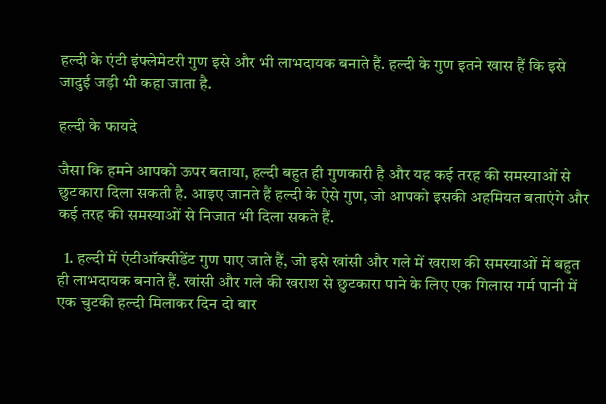हल्दी के एंटी इंफ्लेमेटरी गुण इसे और भी लाभदायक बनाते हैं. हल्दी के गुण इतने खास हैं कि इसे जादुई जड़ी भी कहा जाता है.

हल्दी के फायदे

जैसा कि हमने आपको ऊपर बताया, हल्दी बहुत ही गुणकारी है और यह कई तरह की समस्याओं से छुटकारा दिला सकती है. आइए जानते हैं हल्दी के ऐसे गुण, जो आपको इसकी अहमियत बताएंगे और कई तरह की समस्याओं से निजात भी दिला सकते हैं.

  1. हल्दी में एंटीऑक्सीडेंट गुण पाए जाते हैं, जो इसे खांसी और गले में खराश की समस्याओं में बहुत ही लाभदायक बनाते हैं. खांसी और गले की खराश से छुटकारा पाने के लिए एक गिलास गर्म पानी में एक चुटकी हल्दी मिलाकर दिन दो बार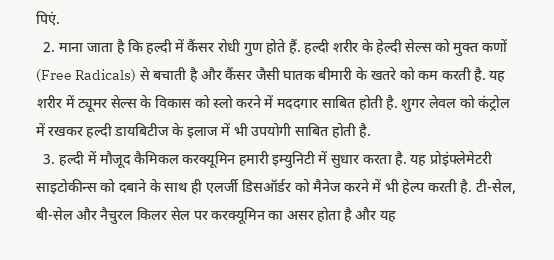पिएं.
  2. माना जाता है कि हल्दी में कैंसर रोधी गुण होते हैं. हल्दी शरीर के हेल्दी सेल्स को मुक्त कणों (Free Radicals) से बचाती है और कैंसर जैसी घातक बीमारी के खतरे को कम करती है. यह शरीर में ट्यूमर सेल्स के विकास को स्लो करने में मददगार साबित होती है. शुगर लेवल को कंट्रोल में रखकर हल्दी डायबिटीज के इलाज में भी उपयोगी साबित होती है.
  3. हल्दी में मौजूद कैमिकल करक्यूमिन हमारी इम्युनिटी में सुधार करता है. यह प्रोइंफ्लेमेटरी साइटोकीन्स को दबाने के साथ ही एलर्जी डिसऑर्डर को मैनेज करने में भी हेल्प करती है. टी-सेल, बी-सेल और नैचुरल किलर सेल पर करक्यूमिन का असर होता है और यह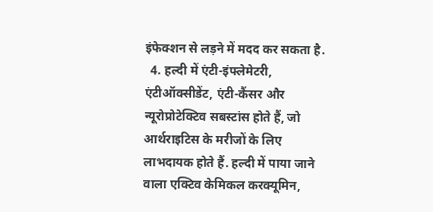इंफेक्शन से लड़ने में मदद कर सकता है.
  4. हल्दी में एंटी-इंफ्लेमेटरी, एंटीऑक्सीडेंट, एंटी-कैंसर और न्यूरोप्रोटेक्टिव सबस्टांस होते हैं, जो आर्थराइटिस के मरीजों के लिए लाभदायक होते हैं. हल्दी में पाया जाने वाला एक्टिव केमिकल करक्यूमिन,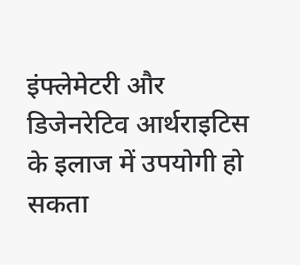इंफ्लेमेटरी और डिजेनरेटिव आर्थराइटिस के इलाज में उपयोगी हो सकता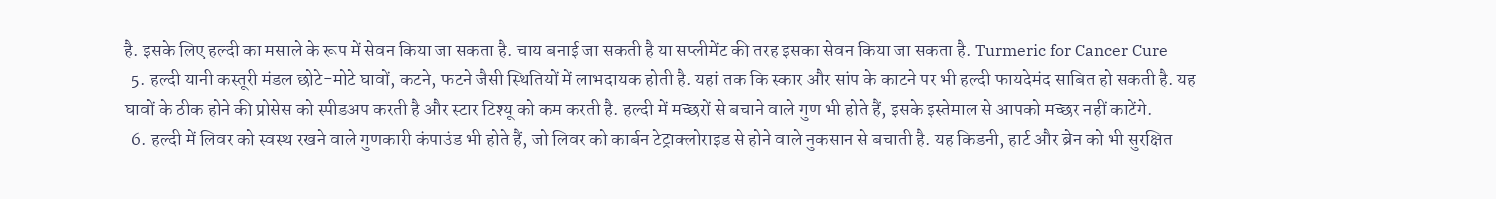है. इसके लिए हल्दी का मसाले के रूप में सेवन किया जा सकता है. चाय बनाई जा सकती है या सप्लीमेंट की तरह इसका सेवन किया जा सकता है. Turmeric for Cancer Cure
  5. हल्दी यानी कस्तूरी मंडल छोटे-मोटे घावों, कटने, फटने जैसी स्थितियों में लाभदायक होती है. यहां तक कि स्कार और सांप के काटने पर भी हल्दी फायदेमंद साबित हो सकती है. यह घावों के ठीक होने की प्रोसेस को स्पीडअप करती है और स्टार टिश्यू को कम करती है. हल्दी में मच्छरों से बचाने वाले गुण भी होते हैं, इसके इस्तेमाल से आपको मच्छर नहीं काटेंगे.
  6. हल्दी में लिवर को स्वस्थ रखने वाले गुणकारी कंपाउंड भी होते हैं, जो लिवर को कार्बन टेट्राक्लोराइड से होने वाले नुकसान से बचाती है. यह किडनी, हार्ट और ब्रेन को भी सुरक्षित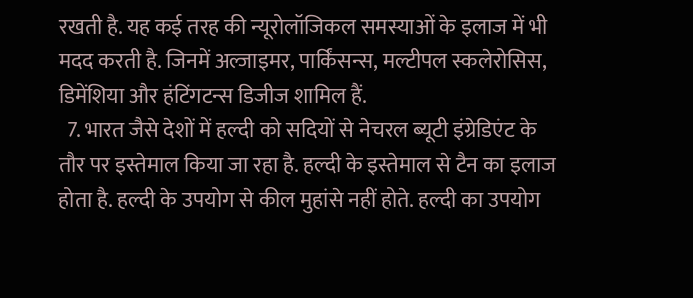रखती है. यह कई तरह की न्यूरोलॉजिकल समस्याओं के इलाज में भी मदद करती है. जिनमें अल्जाइमर, पार्किंसन्स, मल्टीपल स्कलेरोसिस, डिमेंशिया और हंटिंगटन्स डिजीज शामिल हैं.
  7. भारत जैसे देशों में हल्दी को सदियों से नेचरल ब्यूटी इंग्रेडिएंट के तौर पर इस्तेमाल किया जा रहा है. हल्दी के इस्तेमाल से टैन का इलाज होता है. हल्दी के उपयोग से कील मुहांसे नहीं होते. हल्दी का उपयोग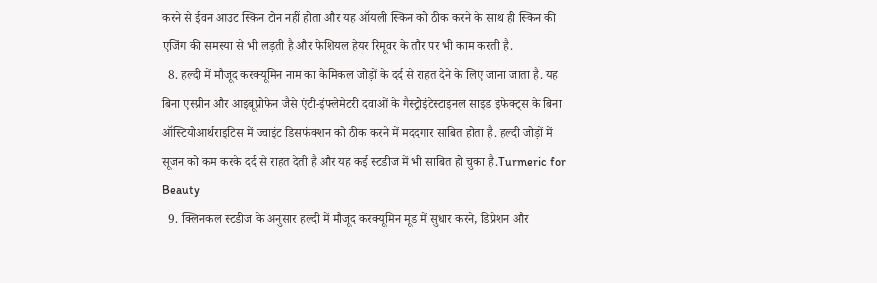करने से ईवन आउट स्किन टोन नहीं होता और यह ऑयली स्किन को ठीक करने के साथ ही स्किन की एजिंग की समस्या से भी लड़ती है और फेशियल हेयर रिमूवर के तौर पर भी काम करती है.
  8. हल्दी में मौजूद करक्यूमिन नाम का केमिकल जोड़ों के दर्द से राहत देने के लिए जाना जाता है. यह बिना एस्प्रीन और आइबूप्रोफेन जैसे एंटी-इंफ्लेमेटरी दवाओं के गैस्ट्रोइंटेस्टाइनल साइड इफेक्ट्स के बिना ऑस्टियोआर्थराइटिस में ज्वाइंट डिसफंक्शन को ठीक करने में मददगार साबित होता है. हल्दी जोड़ों में सूजन को कम करके दर्द से राहत देती है और यह कई स्टडीज में भी साबित हो चुका है.Turmeric for Beauty
  9. क्लिनकल स्टडीज के अनुसार हल्दी में मौजूद करक्यूमिन मूड में सुधार करने, डिप्रेशन और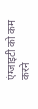एंग्जाइटी को कम करने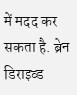में मदद कर सकता है. ब्रेन डिराइव्ड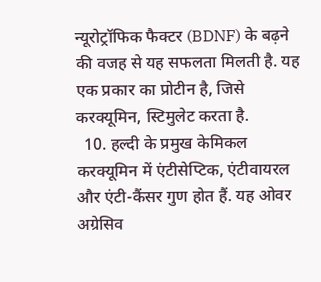न्यूरोट्रॉफिक फैक्टर (BDNF) के बढ़ने की वजह से यह सफलता मिलती है. यह एक प्रकार का प्रोटीन है, जिसे करक्यूमिन, स्टिमुलेट करता है.
  10. हल्दी के प्रमुख केमिकल करक्यूमिन में एंटीसेप्टिक, एंटीवायरल और एंटी-कैंसर गुण होत हैं. यह ओवर अग्रेसिव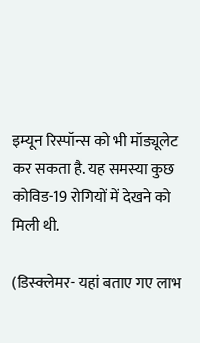इम्यून रिस्पॉन्स को भी मॉड्यूलेट कर सकता है. यह समस्या कुछ कोविड-19 रोगियों में देखने को मिली थी.

(डिस्क्लेमर- यहां बताए गए लाभ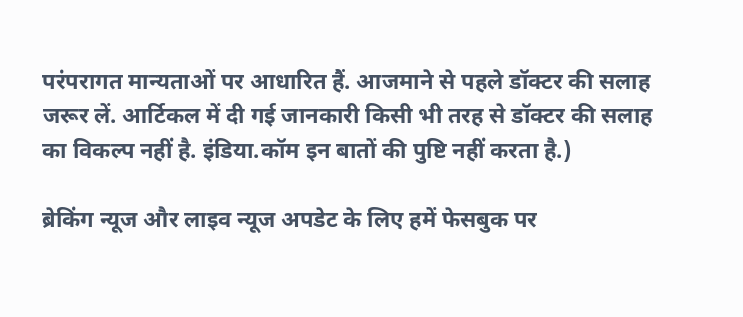परंपरागत मान्यताओं पर आधारित हैं. आजमाने से पहले डॉक्टर की सलाह जरूर लें. आर्टिकल में दी गई जानकारी किसी भी तरह से डॉक्टर की सलाह का विकल्प नहीं है. इंडिया.कॉम इन बातों की पुष्टि नहीं करता है.)

ब्रेकिंग न्यूज और लाइव न्यूज अपडेट के लिए हमें फेसबुक पर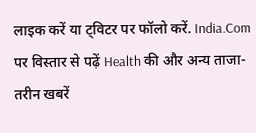लाइक करें या ट्विटर पर फॉलो करें. India.Com पर विस्तार से पढ़ें Health की और अन्य ताजा-तरीन खबरें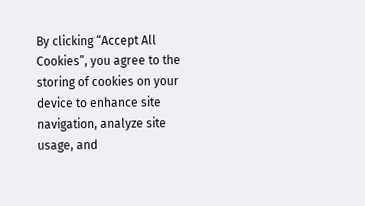By clicking “Accept All Cookies”, you agree to the storing of cookies on your device to enhance site navigation, analyze site usage, and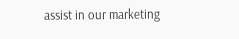assist in our marketing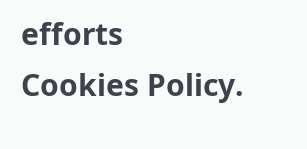efforts Cookies Policy.